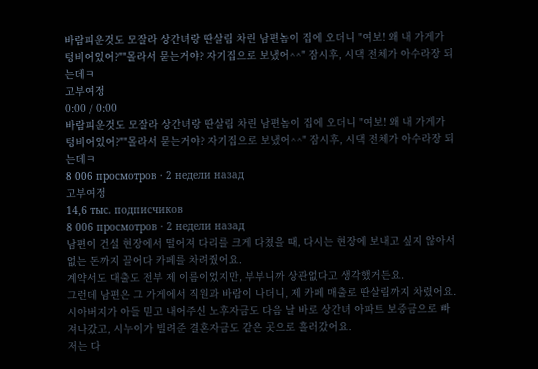바람피운것도 모잘라 상간녀랑 딴살림 차린 남편놈이 집에 오더니 "여보! 왜 내 가게가 텅비어있어?""몰라서 묻는거야? 자기집으로 보냈어^^" 잠시후, 시댁 전체가 아수라장 되는데ㅋ
고부여정
0:00 / 0:00
바람피운것도 모잘라 상간녀랑 딴살림 차린 남편놈이 집에 오더니 "여보! 왜 내 가게가 텅비어있어?""몰라서 묻는거야? 자기집으로 보냈어^^" 잠시후, 시댁 전체가 아수라장 되는데ㅋ
8 006 просмотров · 2 недели назад
고부여정
14,6 тыс. подписчиков
8 006 просмотров · 2 недели назад
남편이 건설 현장에서 떨어져 다리를 크게 다쳤을 때, 다시는 현장에 보내고 싶지 않아서 없는 돈까지 끌어다 카페를 차려줬어요.
계약서도 대출도 전부 제 이름이었지만, 부부니까 상관없다고 생각했거든요.
그런데 남편은 그 가게에서 직원과 바람이 나더니, 제 카페 매출로 딴살림까지 차렸어요.
시아버지가 아들 믿고 내어주신 노후자금도 다음 날 바로 상간녀 아파트 보증금으로 빠져나갔고, 시누이가 빌려준 결혼자금도 같은 곳으로 흘러갔어요.
저는 다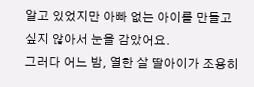알고 있었지만 아빠 없는 아이를 만들고 싶지 않아서 눈을 감았어요.
그러다 어느 밤, 열한 살 딸아이가 조용히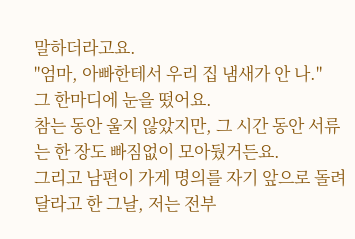말하더라고요.
"엄마, 아빠한테서 우리 집 냄새가 안 나."
그 한마디에 눈을 떴어요.
참는 동안 울지 않았지만, 그 시간 동안 서류는 한 장도 빠짐없이 모아뒀거든요.
그리고 남편이 가게 명의를 자기 앞으로 돌려달라고 한 그날, 저는 전부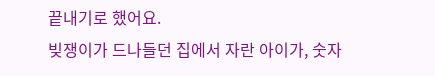끝내기로 했어요.
빚쟁이가 드나들던 집에서 자란 아이가, 숫자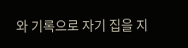와 기록으로 자기 집을 지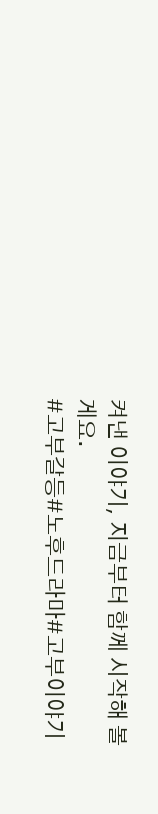켜낸 이야기, 지금부터 함께 시작해 볼게요.
#고부갈등#노후드라마#고부이야기